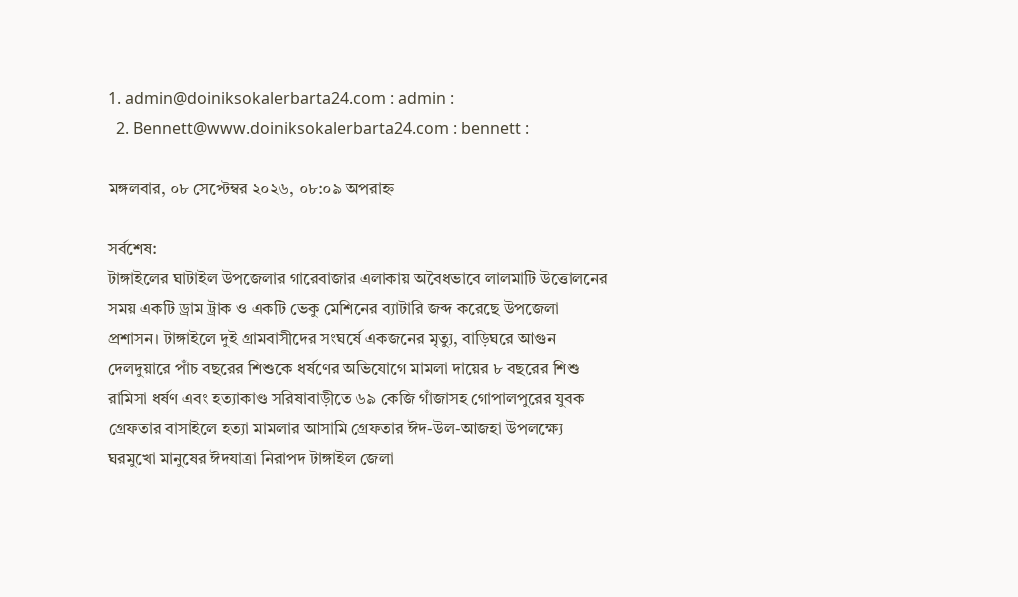1. admin@doiniksokalerbarta24.com : admin :
  2. Bennett@www.doiniksokalerbarta24.com : bennett :

মঙ্গলবার, ০৮ সেপ্টেম্বর ২০২৬, ০৮:০৯ অপরাহ্ন

সর্বশেষ:
টাঙ্গাইলের ঘাটাইল উপজেলার গারেবাজার এলাকায় অবৈধভাবে লালমাটি উত্তোলনের সময় একটি ড্রাম ট্রাক ও একটি ভেকু মেশিনের ব্যাটারি জব্দ করেছে উপজেলা প্রশাসন। টাঙ্গাইলে দুই গ্রামবাসীদের সংঘর্ষে একজনের মৃত্যু, বাড়িঘরে আগুন দেলদুয়ারে পাঁচ বছরের শিশুকে ধর্ষণের অভিযোগে মামলা দায়ের ৮ বছরের শিশু রামিসা ধর্ষণ এবং হত্যাকাণ্ড সরিষাবাড়ীতে ৬৯ কেজি গাঁজাসহ গোপালপুরের যুবক গ্রেফতার বাসাইলে হত্যা মামলার আসামি গ্রেফতার ঈদ-উল-আজহা উপলক্ষ্যে ঘরমুখো মানুষের ঈদযাত্রা নিরাপদ টাঙ্গাইল জেলা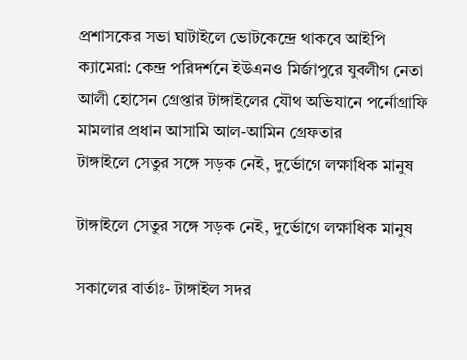প্রশাসকের সভা ঘাটাইলে ভোটকেন্দ্রে থাকবে আইপি ক্যামেরা: কেন্দ্র পরিদর্শনে ইউএনও মির্জাপুরে যুবলীগ নেতা আলী হোসেন গ্রেপ্তার টাঙ্গাইলের যৌথ অভিযানে পর্নোগ্রাফি মামলার প্রধান আসামি আল-আমিন গ্রেফতার
টাঙ্গাইলে সেতুর সঙ্গে সড়ক নেই, দুর্ভোগে লক্ষাধিক মানুষ

টাঙ্গাইলে সেতুর সঙ্গে সড়ক নেই, দুর্ভোগে লক্ষাধিক মানুষ

সকালের বার্তাঃ- টাঙ্গাইল সদর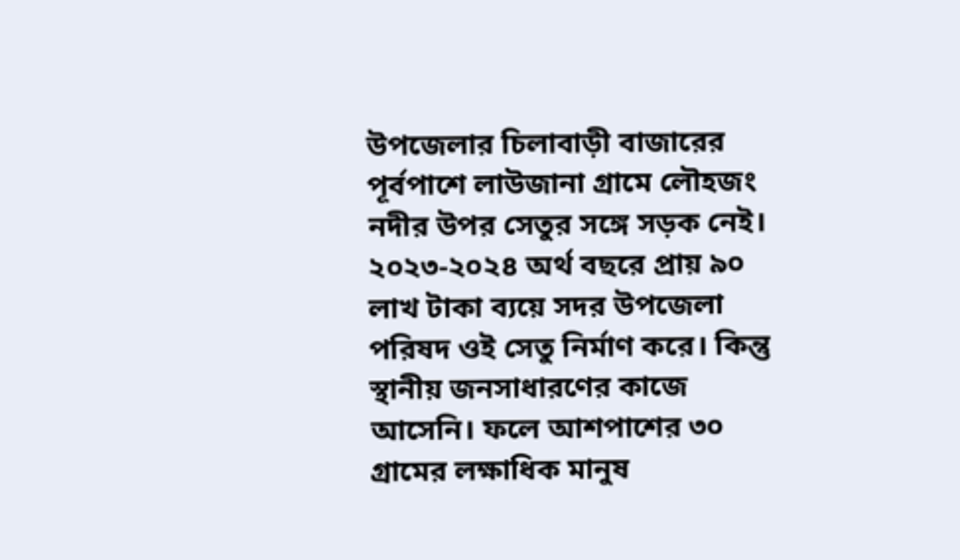উপজেলার চিলাবাড়ী বাজারের পূর্বপাশে লাউজানা গ্রামে লৌহজং নদীর উপর সেতুর সঙ্গে সড়ক নেই। ২০২৩-২০২৪ অর্থ বছরে প্রায় ৯০ লাখ টাকা ব্যয়ে সদর উপজেলা পরিষদ ওই সেতু নির্মাণ করে। কিন্তু স্থানীয় জনসাধারণের কাজে আসেনি। ফলে আশপাশের ৩০ গ্রামের লক্ষাধিক মানুষ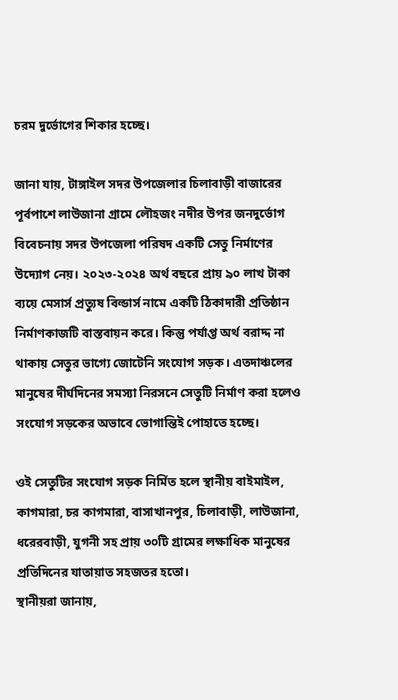চরম দুর্ভোগের শিকার হচ্ছে।

জানা যায়, টাঙ্গাইল সদর উপজেলার চিলাবাড়ী বাজারের পূর্বপাশে লাউজানা গ্রামে লৌহজং নদীর উপর জনদুর্ভোগ বিবেচনায় সদর উপজেলা পরিষদ একটি সেতু নির্মাণের উদ্যোগ নেয়। ২০২৩-২০২৪ অর্থ বছরে প্রায় ৯০ লাখ টাকা ব্যয়ে মেসার্স প্রত্যুষ বিল্ডার্স নামে একটি ঠিকাদারী প্রতিষ্ঠান নির্মাণকাজটি বাস্তবায়ন করে। কিন্তু পর্যাপ্ত অর্থ বরাদ্দ না থাকায় সেতুর ভাগ্যে জোটেনি সংযোগ সড়ক। এতদাঞ্চলের মানুষের দীর্ঘদিনের সমস্যা নিরসনে সেতুটি নির্মাণ করা হলেও সংযোগ সড়কের অভাবে ভোগান্তিই পোহাতে হচ্ছে।

ওই সেতুটির সংযোগ সড়ক নির্মিত হলে স্থানীয় বাইমাইল, কাগমারা, চর কাগমারা, বাসাখানপুর, চিলাবাড়ী, লাউজানা, ধরেরবাড়ী, যুগনী সহ প্রায় ৩০টি গ্রামের লক্ষাধিক মানুষের প্রতিদিনের যাতায়াত সহজতর হতো।
স্থানীয়রা জানায়,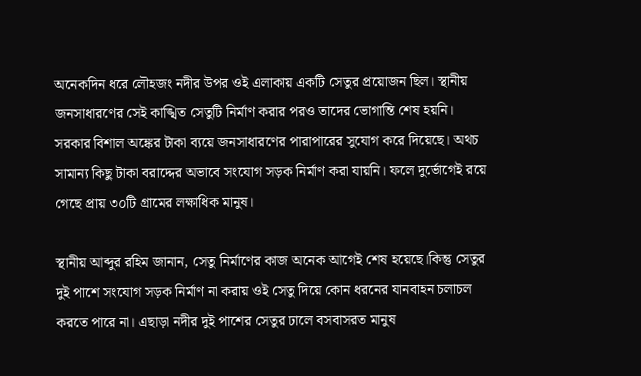অনেকদিন ধরে লৌহজং নদীর উপর ওই এলাকায় একটি সেতুর প্রয়োজন ছিল। স্থানীয় জনসাধারণের সেই কাঙ্খিত সেতুটি নির্মাণ করার পরও তাদের ভোগান্তি শেষ হয়নি। সরকার বিশাল অঙ্কের টাকা ব্যয়ে জনসাধারণের পারাপারের সুযোগ করে দিয়েছে। অথচ সামান্য কিছু টাকা বরাদ্দের অভাবে সংযোগ সড়ক নির্মাণ করা যায়নি। ফলে দুর্ভোগেই রয়ে গেছে প্রায় ৩০টি গ্রামের লক্ষাধিক মানুষ।

স্থানীয় আব্দুর রহিম জানান, সেতু নির্মাণের কাজ অনেক আগেই শেষ হয়েছে।কিন্তু সেতুর দুই পাশে সংযোগ সড়ক নির্মাণ না করায় ওই সেতু দিয়ে কোন ধরনের যানবাহন চলাচল করতে পারে না। এছাড়া নদীর দুই পাশের সেতুর ঢালে বসবাসরত মানুষ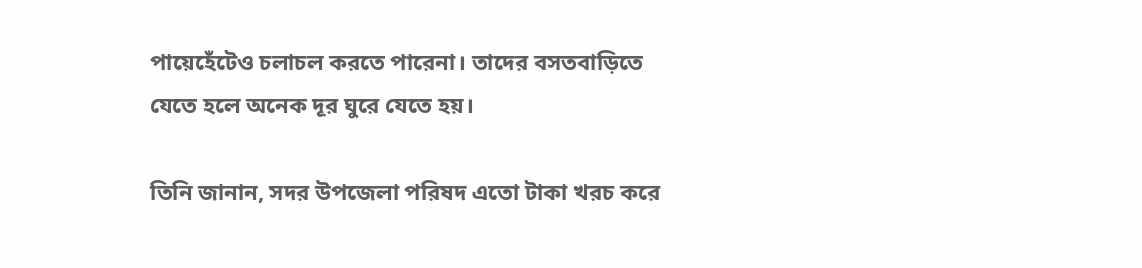পায়েহেঁটেও চলাচল করতে পারেনা। তাদের বসতবাড়িতে যেতে হলে অনেক দূর ঘুরে যেতে হয়।

তিনি জানান, সদর উপজেলা পরিষদ এতো টাকা খরচ করে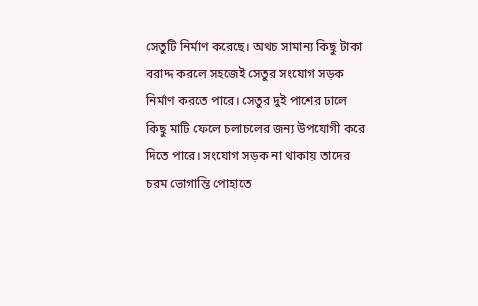সেতুটি নির্মাণ করেছে। অথচ সামান্য কিছু টাকা বরাদ্দ করলে সহজেই সেতুর সংযোগ সড়ক নির্মাণ করতে পারে। সেতুর দুই পাশের ঢালে কিছু মাটি ফেলে চলাচলের জন্য উপযোগী করে দিতে পারে। সংযোগ সড়ক না থাকায় তাদের চরম ভোগান্তি পোহাতে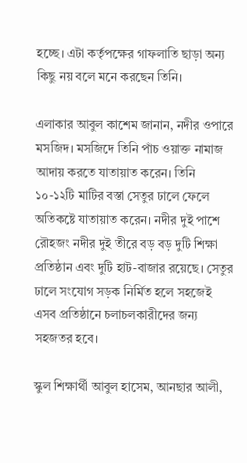হচ্ছে। এটা কর্তৃপক্ষের গাফলাতি ছাড়া অন্য কিছু নয় বলে মনে করছেন তিনি।

এলাকার আবুল কাশেম জানান, নদীর ওপারে মসজিদ। মসজিদে তিনি পাঁচ ওয়াক্ত নামাজ আদায় করতে যাতায়াত করেন। তিনি ১০-১২টি মাটির বস্তা সেতুর ঢালে ফেলে অতিকষ্টে যাতায়াত করেন। নদীর দুই পাশে রৌহজং নদীর দুই তীরে বড় বড় দুটি শিক্ষা প্রতিষ্ঠান এবং দুটি হাট-বাজার রয়েছে। সেতুর ঢালে সংযোগ সড়ক নির্মিত হলে সহজেই এসব প্রতিষ্ঠানে চলাচলকারীদের জন্য সহজতর হবে।

স্কুল শিক্ষার্থী আবুল হাসেম, আনছার আলী,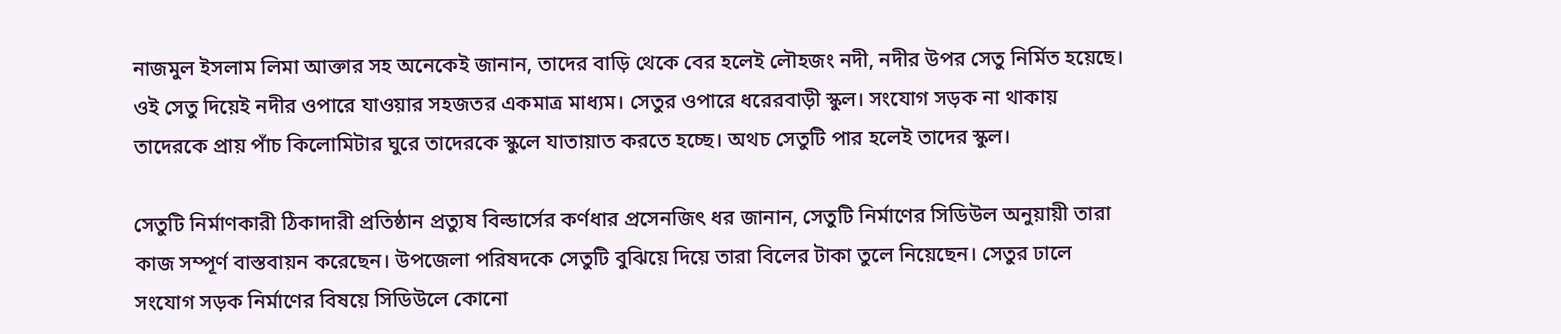নাজমুল ইসলাম লিমা আক্তার সহ অনেকেই জানান, তাদের বাড়ি থেকে বের হলেই লৌহজং নদী, নদীর উপর সেতু নির্মিত হয়েছে। ওই সেতু দিয়েই নদীর ওপারে যাওয়ার সহজতর একমাত্র মাধ্যম। সেতুর ওপারে ধরেরবাড়ী স্কুল। সংযোগ সড়ক না থাকায় তাদেরকে প্রায় পাঁচ কিলোমিটার ঘুরে তাদেরকে স্কুলে যাতায়াত করতে হচ্ছে। অথচ সেতুটি পার হলেই তাদের স্কুল।

সেতুটি নির্মাণকারী ঠিকাদারী প্রতিষ্ঠান প্রত্যুষ বিল্ডার্সের কর্ণধার প্রসেনজিৎ ধর জানান, সেতুটি নির্মাণের সিডিউল অনুয়ায়ী তারা কাজ সম্পূর্ণ বাস্তবায়ন করেছেন। উপজেলা পরিষদকে সেতুটি বুঝিয়ে দিয়ে তারা বিলের টাকা তুলে নিয়েছেন। সেতুর ঢালে সংযোগ সড়ক নির্মাণের বিষয়ে সিডিউলে কোনো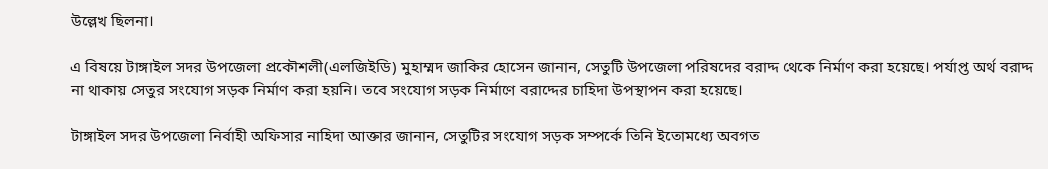উল্লেখ ছিলনা।

এ বিষয়ে টাঙ্গাইল সদর উপজেলা প্রকৌশলী(এলজিইডি) মুহাম্মদ জাকির হোসেন জানান, সেতুটি উপজেলা পরিষদের বরাদ্দ থেকে নির্মাণ করা হয়েছে। পর্যাপ্ত অর্থ বরাদ্দ না থাকায় সেতুর সংযোগ সড়ক নির্মাণ করা হয়নি। তবে সংযোগ সড়ক নির্মাণে বরাদ্দের চাহিদা উপস্থাপন করা হয়েছে।

টাঙ্গাইল সদর উপজেলা নির্বাহী অফিসার নাহিদা আক্তার জানান, সেতুটির সংযোগ সড়ক সম্পর্কে তিনি ইতোমধ্যে অবগত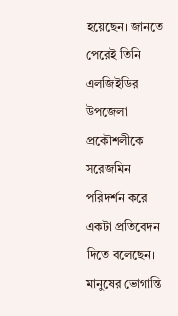হয়েছেন। জানতে পেরেই তিনি এলজিইডির উপজেলা প্রকৌশলীকে সরেজমিন পরিদর্শন করে একটা প্রতিবেদন দিতে বলেছেন। মানুষের ভোগান্তি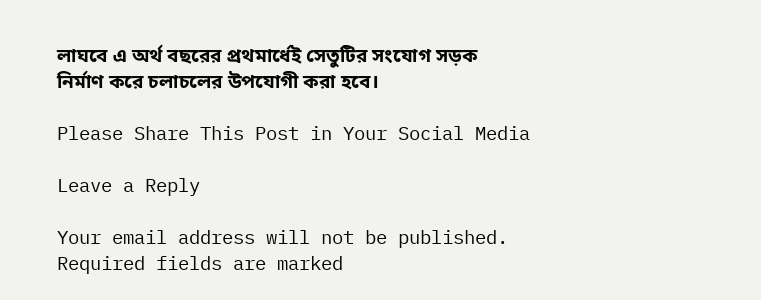লাঘবে এ অর্থ বছরের প্রথমার্ধেই সেতুটির সংযোগ সড়ক নির্মাণ করে চলাচলের উপযোগী করা হবে।

Please Share This Post in Your Social Media

Leave a Reply

Your email address will not be published. Required fields are marked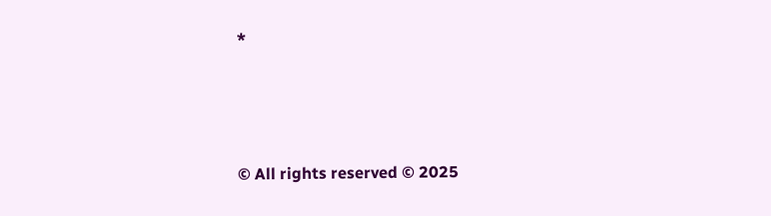*




© All rights reserved © 2025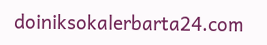doiniksokalerbarta24.com